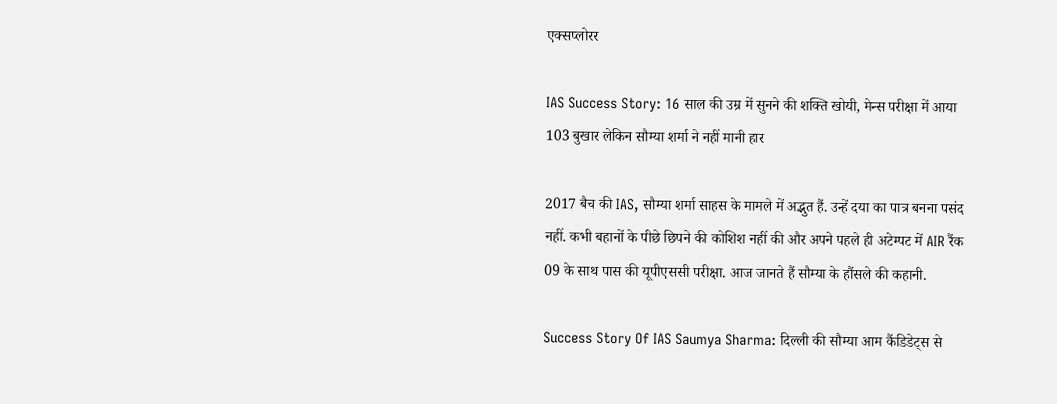एक्सप्लोरर

IAS Success Story: 16 साल की उम्र में सुनने की शक्ति खोयी, मेन्स परीक्षा में आया 103 बुखार लेकिन सौम्या शर्मा ने नहीं मानी हार

2017 बैच की IAS, सौम्या शर्मा साहस के मामले में अद्भुत हैं. उन्हें दया का पात्र बनना पसंद नहीं. कभी बहानों के पीछे छिपने की कोशिश नहीं की और अपने पहले ही अटेम्पट में AIR रैंक 09 के साथ पास की यूपीएससी परीक्षा. आज जानते हैं सौम्या के हौंसले की कहानी.

Success Story Of IAS Saumya Sharma: दिल्ली की सौम्या आम कैंडिडेट्स से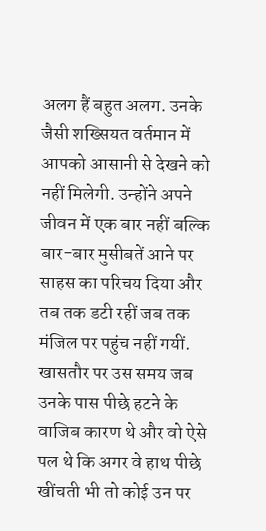अलग हैं बहुत अलग. उनके जैसी शख्सियत वर्तमान में आपको आसानी से देखने को नहीं मिलेगी. उन्होंने अपने जीवन में एक बार नहीं बल्कि बार-बार मुसीबतें आने पर साहस का परिचय दिया और तब तक डटी रहीं जब तक मंजिल पर पहुंच नहीं गयीं. खासतौर पर उस समय जब उनके पास पीछे हटने के वाजिब कारण थे और वो ऐसे पल थे कि अगर वे हाथ पीछे खींचती भी तो कोई उन पर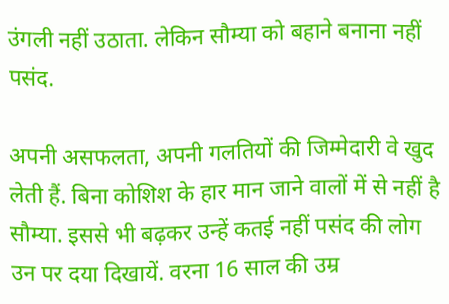उंगली नहीं उठाता. लेकिन सौम्या को बहाने बनाना नहीं पसंद.

अपनी असफलता, अपनी गलतियों की जिम्मेदारी वे खुद लेती हैं. बिना कोशिश के हार मान जाने वालों में से नहीं है सौम्या. इससे भी बढ़कर उन्हें कतई नहीं पसंद की लोग उन पर दया दिखायें. वरना 16 साल की उम्र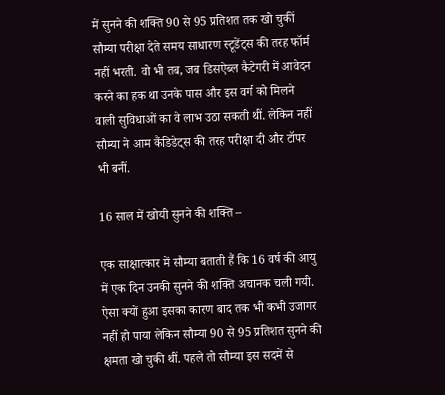में सुनने की शक्ति 90 से 95 प्रतिशत तक खो चुकीं सौम्या परीक्षा देते समय साधारण स्टूडेंट्स की तरह फॉर्म नहीं भरती. वो भी तब, जब डिसऐब्ल कैटेगरी में आवेदन करने का हक था उनके पास और इस वर्ग को मिलने वाली सुविधाओं का वे लाभ उठा सकती थीं. लेकिन नहीं सौम्या ने आम कैंडिडेट्स की तरह परीक्षा दी और टॉपर भी बनीं.

16 साल में खोयी सुनने की शक्ति –

एक साक्षात्कार में सौम्या बताती हैं कि 16 वर्ष की आयु में एक दिन उनकी सुनने की शक्ति अचानक चली गयी. ऐसा क्यों हुआ इसका कारण बाद तक भी कभी उजागर नहीं हो पाया लेकिन सौम्या 90 से 95 प्रतिशत सुनने की क्षमता खो चुकी थीं. पहले तो सौम्या इस सदमें से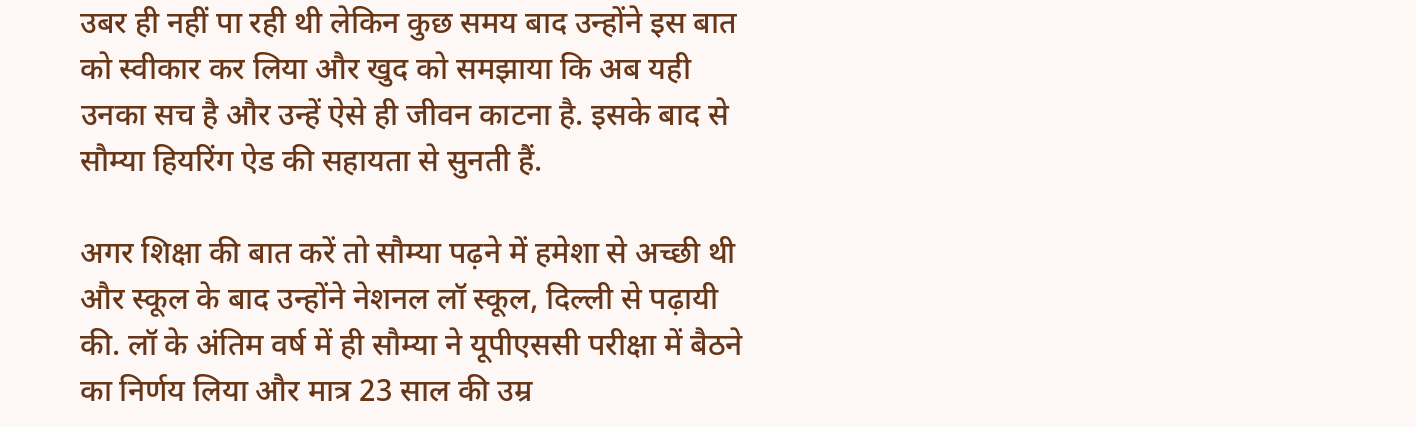उबर ही नहीं पा रही थी लेकिन कुछ समय बाद उन्होंने इस बात को स्वीकार कर लिया और खुद को समझाया कि अब यही उनका सच है और उन्हें ऐसे ही जीवन काटना है. इसके बाद से सौम्या हियरिंग ऐड की सहायता से सुनती हैं.

अगर शिक्षा की बात करें तो सौम्या पढ़ने में हमेशा से अच्छी थी और स्कूल के बाद उन्होंने नेशनल लॉ स्कूल, दिल्ली से पढ़ायी की. लॉ के अंतिम वर्ष में ही सौम्या ने यूपीएससी परीक्षा में बैठने का निर्णय लिया और मात्र 23 साल की उम्र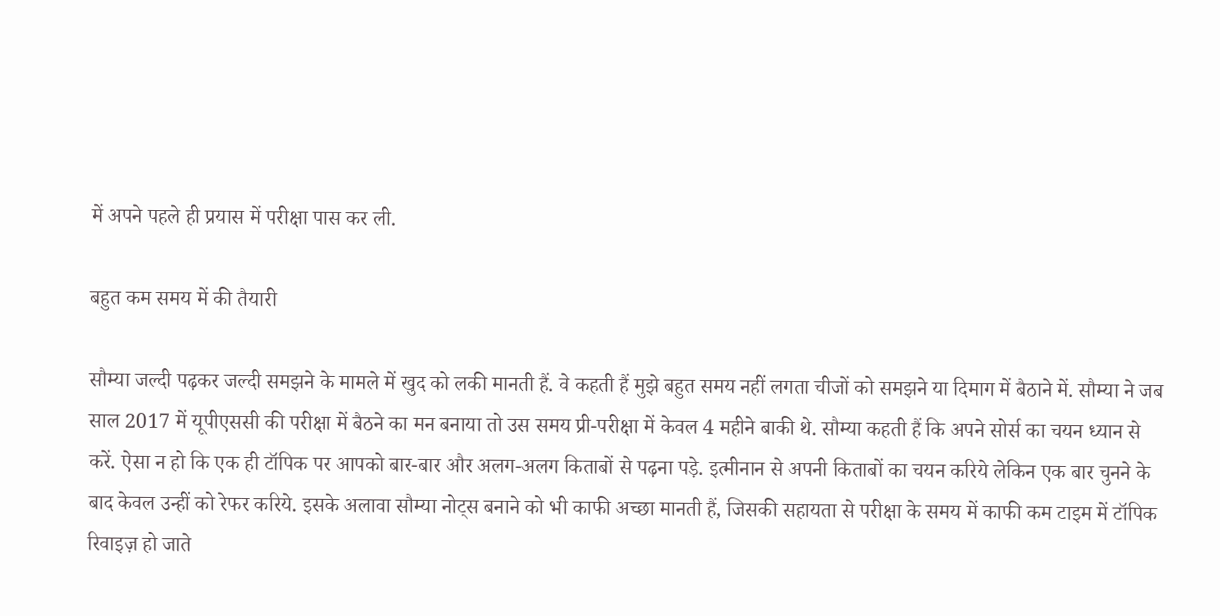में अपने पहले ही प्रयास में परीक्षा पास कर ली.

बहुत कम समय में की तैयारी

सौम्या जल्दी पढ़कर जल्दी समझने के मामले में खुद को लकी मानती हैं. वे कहती हैं मुझे बहुत समय नहीं लगता चीजों को समझने या दिमाग में बैठाने में. सौम्या ने जब साल 2017 में यूपीएससी की परीक्षा में बैठने का मन बनाया तो उस समय प्री-परीक्षा में केवल 4 महीने बाकी थे. सौम्या कहती हैं कि अपने सोर्स का चयन ध्यान से करें. ऐसा न हो कि एक ही टॉपिक पर आपको बार-बार और अलग-अलग किताबों से पढ़ना पड़े. इत्मीनान से अपनी किताबों का चयन करिये लेकिन एक बार चुनने के बाद केवल उन्हीं को रेफर करिये. इसके अलावा सौम्या नोट्स बनाने को भी काफी अच्छा मानती हैं, जिसकी सहायता से परीक्षा के समय में काफी कम टाइम में टॉपिक रिवाइज़ हो जाते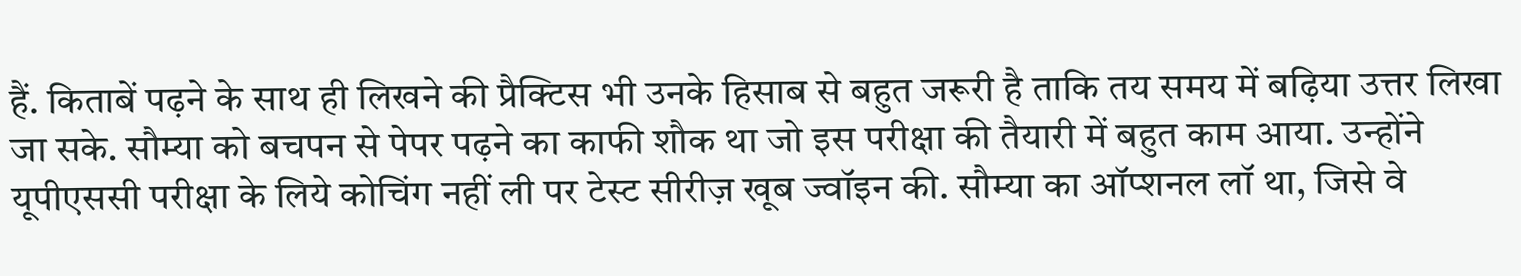हैं. किताबें पढ़ने के साथ ही लिखने की प्रैक्टिस भी उनके हिसाब से बहुत जरूरी है ताकि तय समय में बढ़िया उत्तर लिखा जा सके. सौम्या को बचपन से पेपर पढ़ने का काफी शौक था जो इस परीक्षा की तैयारी में बहुत काम आया. उन्होंने यूपीएससी परीक्षा के लिये कोचिंग नहीं ली पर टेस्ट सीरीज़ खूब ज्वॉइन की. सौम्या का ऑप्शनल लॉ था, जिसे वे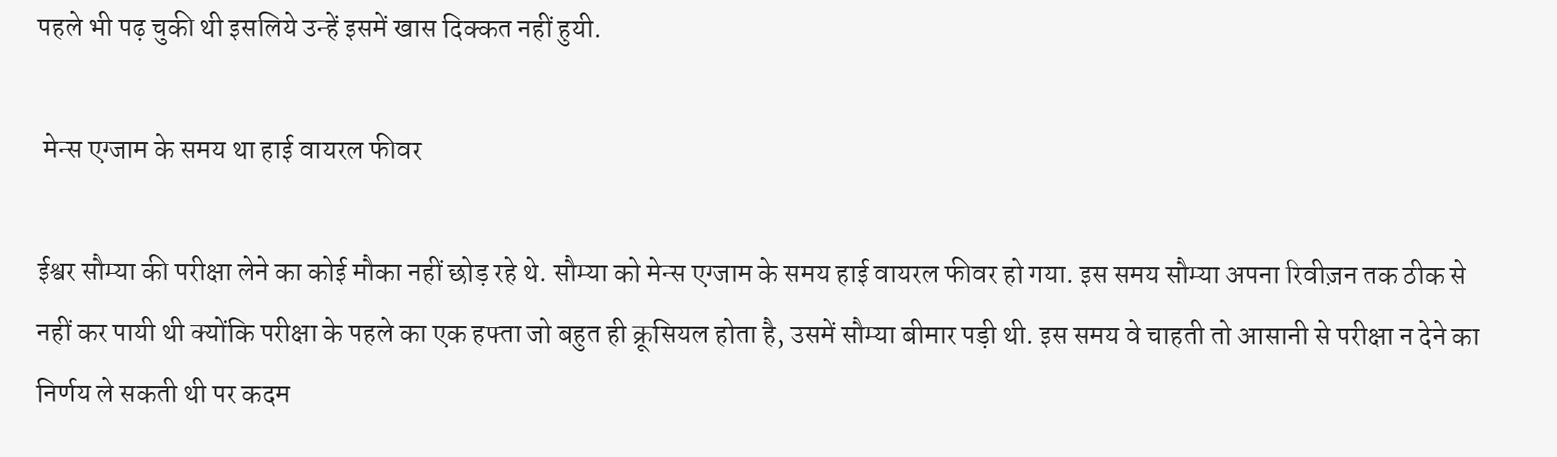पहले भी पढ़ चुकी थी इसलिये उन्हें इसमें खास दिक्कत नहीं हुयी.

 मेन्स एग्जाम के समय था हाई वायरल फीवर

ईश्वर सौम्या की परीक्षा लेने का कोई मौका नहीं छोड़ रहे थे. सौम्या को मेन्स एग्जाम के समय हाई वायरल फीवर हो गया. इस समय सौम्या अपना रिवीज़न तक ठीक से नहीं कर पायी थी क्योंकि परीक्षा के पहले का एक हफ्ता जो बहुत ही क्रूसियल होता है, उसमें सौम्या बीमार पड़ी थी. इस समय वे चाहती तो आसानी से परीक्षा न देने का निर्णय ले सकती थी पर कदम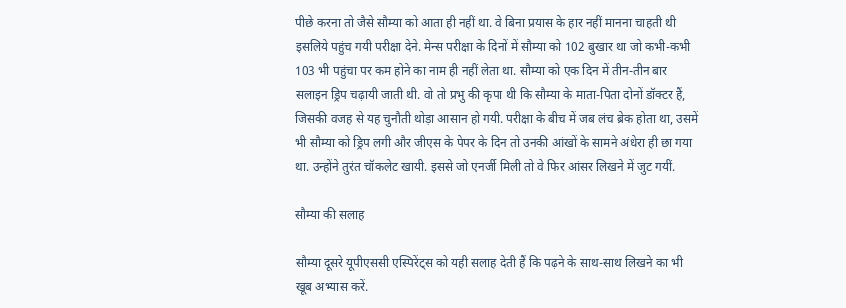पीछे करना तो जैसे सौम्या को आता ही नहीं था. वे बिना प्रयास के हार नहीं मानना चाहती थी इसलिये पहुंच गयी परीक्षा देने. मेन्स परीक्षा के दिनों में सौम्या को 102 बुखार था जो कभी-कभी 103 भी पहुंचा पर कम होने का नाम ही नहीं लेता था. सौम्या को एक दिन में तीन-तीन बार सलाइन ड्रिप चढ़ायी जाती थी. वो तो प्रभु की कृपा थी कि सौम्या के माता-पिता दोनों डॉक्टर हैं, जिसकी वजह से यह चुनौती थोड़ा आसान हो गयी. परीक्षा के बीच में जब लंच ब्रेक होता था, उसमें भी सौम्या को ड्रिप लगी और जीएस के पेपर के दिन तो उनकी आंखों के सामने अंधेरा ही छा गया था. उन्होंने तुरंत चॉकलेट खायी. इससे जो एनर्जी मिली तो वे फिर आंसर लिखने में जुट गयीं.

सौम्या की सलाह

सौम्या दूसरे यूपीएससी एस्पिरेंट्स को यही सलाह देती हैं कि पढ़ने के साथ-साथ लिखने का भी खूब अभ्यास करें.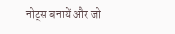नोट्स बनायें और जो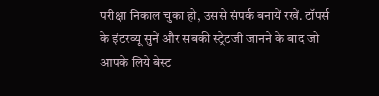परीक्षा निकाल चुका हो, उससे संपर्क बनायें रखें. टॉपर्स के इंटरव्यू सुनें और सबकी स्ट्रेटजी जानने के बाद जो आपके लिये बेस्ट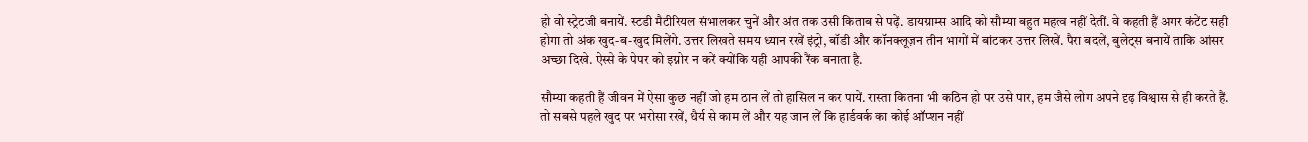हो वो स्ट्रेटजी बनायें. स्टडी मैटीरियल संभालकर चुनें और अंत तक उसी किताब से पढ़ें. डायग्राम्स आदि को सौम्या बहुत महत्व नहीं देतीं. वे कहती हैं अगर कंटेंट सही होगा तो अंक खुद-ब-खुद मिलेंगे. उत्तर लिखते समय ध्यान रखें इंट्रो, बॉडी और कॉनक्लूज़न तीन भागों में बांटकर उत्तर लिखें. पैरा बदलें, बुलेट्स बनायें ताकि आंसर अच्छा दिखे. ऐस्से के पेपर को इग्नोर न करें क्योंकि यही आपकी रैंक बनाता है.

सौम्या कहती हैं जीवन में ऐसा कुछ नहीं जो हम ठान लें तो हासिल न कर पायें. रास्ता कितना भी कठिन हो पर उसे पार, हम जैसे लोग अपने दृढ़ विश्वास से ही करते हैं. तो सबसे पहले खुद पर भरोसा रखें, धैर्य से काम लें और यह जान लें कि हार्डवर्क का कोई ऑप्शन नहीं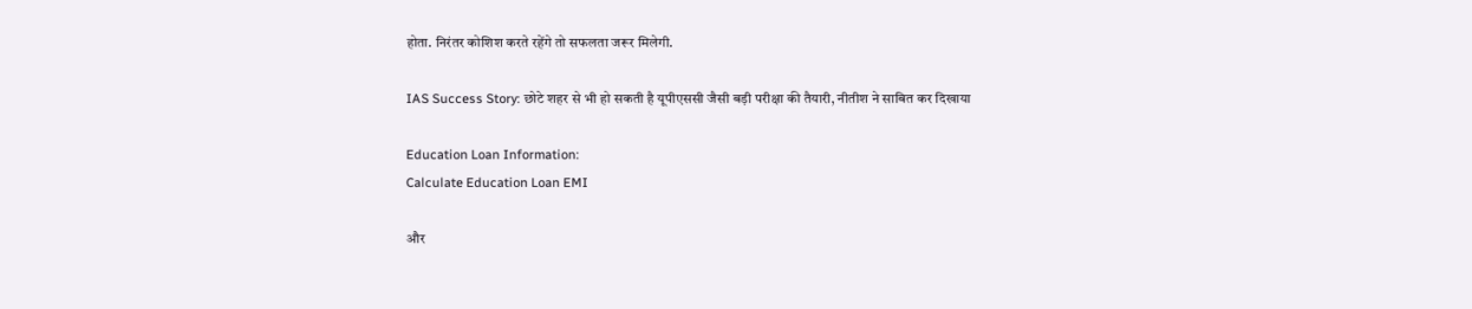होता. निरंतर कोशिश करते रहेंगे तो सफलता जरूर मिलेगी.

IAS Success Story: छोटे शहर से भी हो सकती है यूपीएससी जैसी बड़ी परीक्षा की तैयारी, नीतीश ने साबित कर दिखाया

Education Loan Information:
Calculate Education Loan EMI

और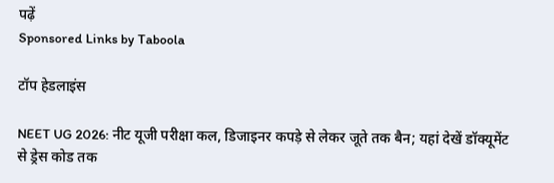पढ़ें
Sponsored Links by Taboola

टॉप हेडलाइंस

NEET UG 2026: नीट यूजी परीक्षा कल, डिजाइनर कपड़े से लेकर जूते तक बैन; यहां देखें डॉक्यूमेंट से ड्रेस कोड तक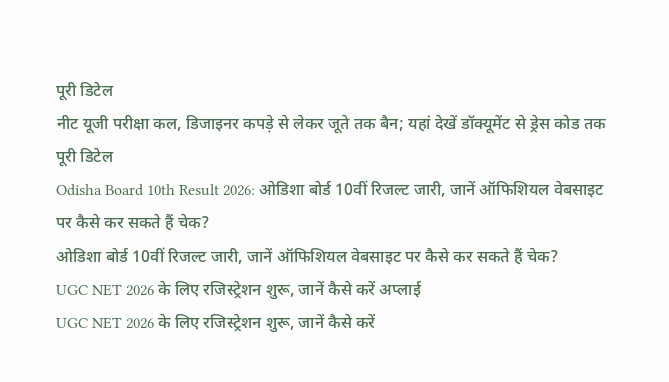पूरी डिटेल
नीट यूजी परीक्षा कल, डिजाइनर कपड़े से लेकर जूते तक बैन; यहां देखें डॉक्यूमेंट से ड्रेस कोड तक पूरी डिटेल
Odisha Board 10th Result 2026: ओडिशा बोर्ड 10वीं रिजल्ट जारी, जानें ऑफिशियल वेबसाइट पर कैसे कर सकते हैं चेक?
ओडिशा बोर्ड 10वीं रिजल्ट जारी, जानें ऑफिशियल वेबसाइट पर कैसे कर सकते हैं चेक?
UGC NET 2026 के लिए रजिस्ट्रेशन शुरू, जानें कैसे करें अप्लाई
UGC NET 2026 के लिए रजिस्ट्रेशन शुरू, जानें कैसे करें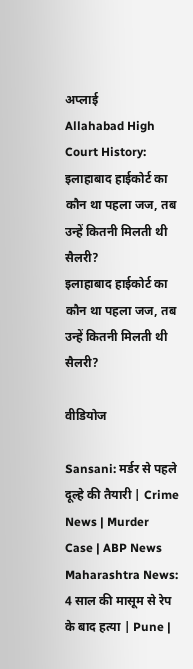अप्लाई
Allahabad High Court History: इलाहाबाद हाईकोर्ट का कौन था पहला जज, तब उन्हें कितनी मिलती थी सैलरी?
इलाहाबाद हाईकोर्ट का कौन था पहला जज, तब उन्हें कितनी मिलती थी सैलरी?

वीडियोज

Sansani: मर्डर से पहले दूल्हे की तैयारी | Crime News | Murder Case | ABP News
Maharashtra News: 4 साल की मासूम से रेप के बाद हत्या | Pune |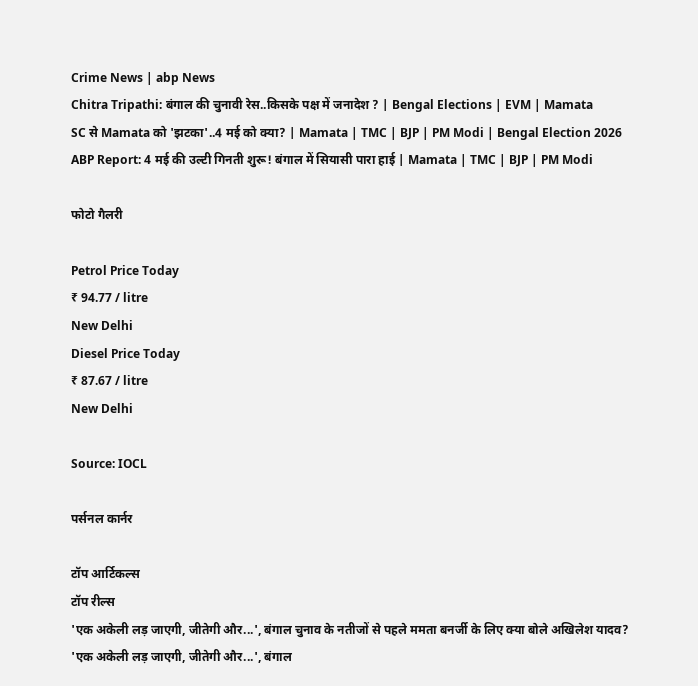Crime News | abp News
Chitra Tripathi: बंगाल की चुनावी रेस..किसके पक्ष में जनादेश ? | Bengal Elections | EVM | Mamata
SC से Mamata को 'झटका'..4 मई को क्या? | Mamata | TMC | BJP | PM Modi | Bengal Election 2026
ABP Report: 4 मई की उल्टी गिनती शुरू! बंगाल में सियासी पारा हाई | Mamata | TMC | BJP | PM Modi

फोटो गैलरी

Petrol Price Today
₹ 94.77 / litre
New Delhi
Diesel Price Today
₹ 87.67 / litre
New Delhi

Source: IOCL

पर्सनल कार्नर

टॉप आर्टिकल्स
टॉप रील्स
'एक अकेली लड़ जाएगी, जीतेगी और...', बंगाल चुनाव के नतीजों से पहले ममता बनर्जी के लिए क्या बोले अखिलेश यादव?
'एक अकेली लड़ जाएगी, जीतेगी और...', बंगाल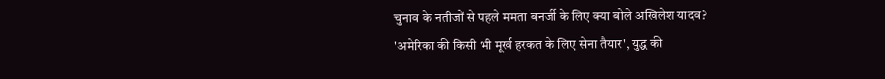चुनाव के नतीजों से पहले ममता बनर्जी के लिए क्या बोले अखिलेश यादव?
'अमेरिका की किसी भी मूर्ख हरकत के लिए सेना तैयार', युद्ध की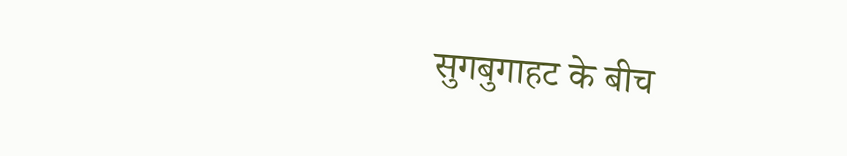सुगबुगाहट के बीच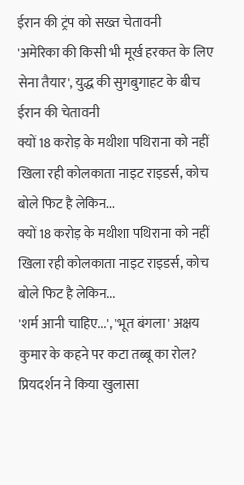ईरान की ट्रंप को सख्त चेतावनी
'अमेरिका की किसी भी मूर्ख हरकत के लिए सेना तैयार', युद्ध की सुगबुगाहट के बीच ईरान की चेतावनी
क्यों 18 करोड़ के मथीशा पथिराना को नहीं खिला रही कोलकाता नाइट राइडर्स, कोच बोले फिट है लेकिन...
क्यों 18 करोड़ के मथीशा पथिराना को नहीं खिला रही कोलकाता नाइट राइडर्स, कोच बोले फिट है लेकिन...
'शर्म आनी चाहिए...', 'भूत बंगला' अक्षय कुमार के कहने पर कटा तब्बू का रोल? प्रियदर्शन ने किया खुलासा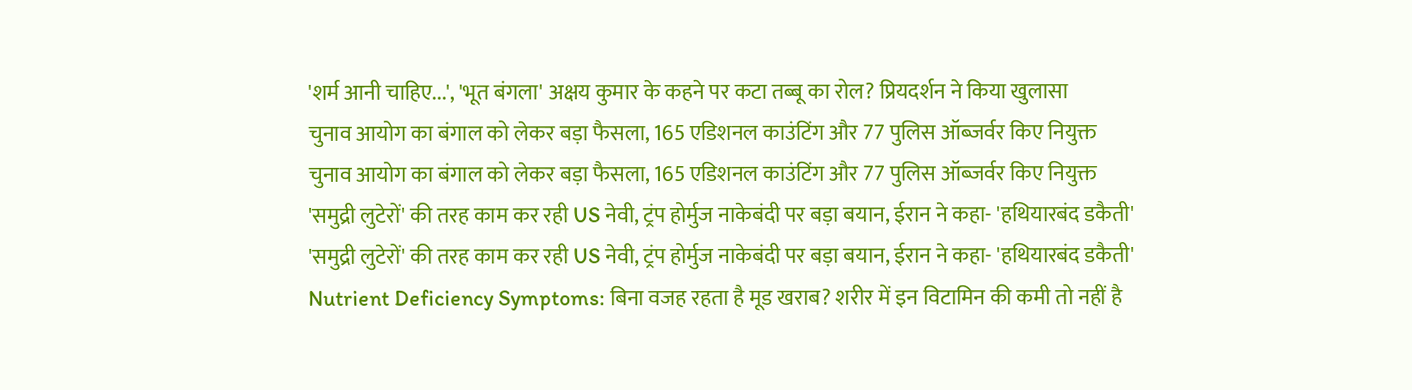'शर्म आनी चाहिए...', 'भूत बंगला' अक्षय कुमार के कहने पर कटा तब्बू का रोल? प्रियदर्शन ने किया खुलासा
चुनाव आयोग का बंगाल को लेकर बड़ा फैसला, 165 एडिशनल काउंटिंग और 77 पुलिस ऑब्जर्वर किए नियुक्त
चुनाव आयोग का बंगाल को लेकर बड़ा फैसला, 165 एडिशनल काउंटिंग और 77 पुलिस ऑब्जर्वर किए नियुक्त
'समुद्री लुटेरों' की तरह काम कर रही US नेवी, ट्रंप होर्मुज नाकेबंदी पर बड़ा बयान, ईरान ने कहा- 'हथियारबंद डकैती'
'समुद्री लुटेरों' की तरह काम कर रही US नेवी, ट्रंप होर्मुज नाकेबंदी पर बड़ा बयान, ईरान ने कहा- 'हथियारबंद डकैती'
Nutrient Deficiency Symptoms: बिना वजह रहता है मूड खराब? शरीर में इन विटामिन की कमी तो नहीं है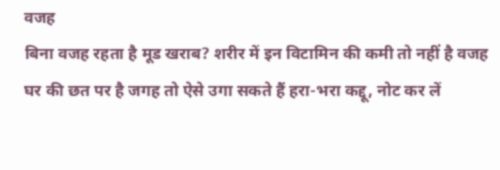वजह
बिना वजह रहता है मूड खराब? शरीर में इन विटामिन की कमी तो नहीं है वजह
घर की छत पर है जगह तो ऐसे उगा सकते हैं हरा-भरा कद्दू, नोट कर लें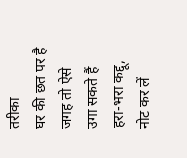तरीका
घर की छत पर है जगह तो ऐसे उगा सकते हैं हरा-भरा कद्दू, नोट कर लें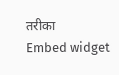तरीका
Embed widget